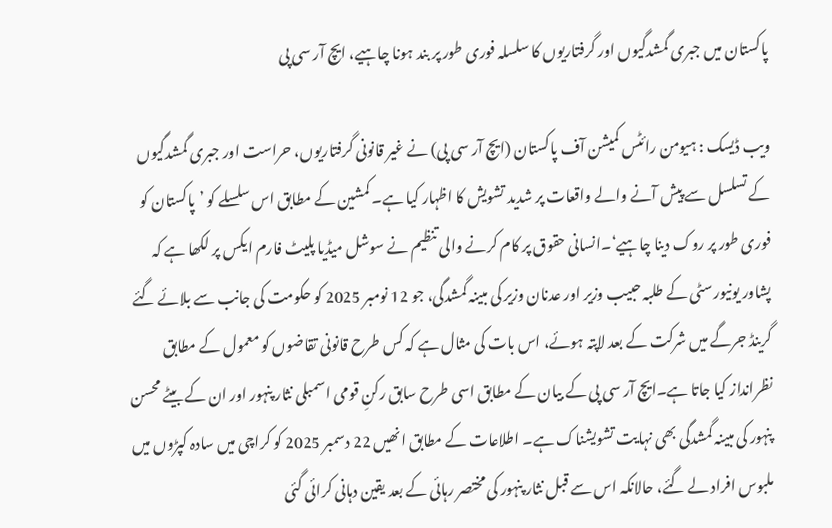پاکستان میں جبری گمشدگیوں اور گرفتاریوں کا سلسلہ فوری طور پر بند ہونا چاہیے، ایچ آر سی پی

ویب ڈیسک : ہیومن رائٹس کمیشن آف پاکستان (ایچ آر سی پی) نے غیر قانونی گرفتاریوں، حراست اور جبری گمشدگیوں کے تسلسل سے پیش آنے والے واقعات پر شدید تشویش کا اظہار کیا ہے۔ کمشین کے مطابق اس سلسلے کو ’پاکستان کو فوری طور پر روک دینا چاہیے‘۔انسانی حقوق پر کام کرنے والی تنظیم نے سوشل میڈیا پلیٹ فارم ایکس پر لکھا ہے کہ پشاور یونیورسٹی کے طلبہ حبیب وزیر اور عدنان وزیر کی مبینہ گمشدگی، جو 12 نومبر 2025 کو حکومت کی جانب سے بلائے گئے گرینڈ جرگے میں شرکت کے بعد لاپتہ ہوئے، اس بات کی مثال ہے کہ کس طرح قانونی تقاضوں کو معمول کے مطابق نظرانداز کیا جاتا ہے۔ایچ آر سی پی کے بیان کے مطابق اسی طرح سابق رکنِ قومی اسمبلی نثار پنہور اور ان کے بیٹے محسن پنہور کی مبینہ گمشدگی بھی نہایت تشویشناک ہے۔ اطلاعات کے مطابق انھیں 22 دسمبر 2025 کو کراچی میں سادہ کپڑوں میں ملبوس افراد لے گئے، حالانکہ اس سے قبل نثار پنہور کی مختصر رہائی کے بعد یقین دہانی کرائی گئی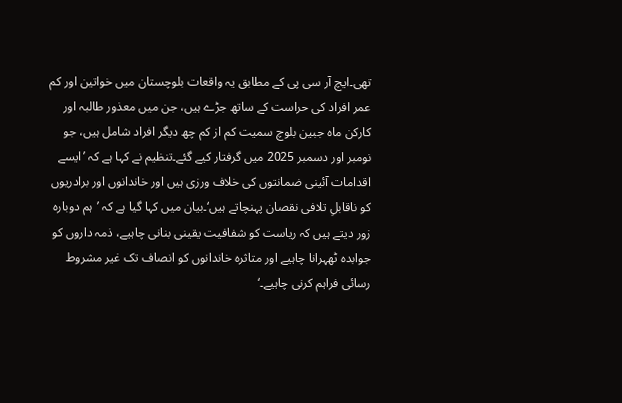تھی۔ایچ آر سی پی کے مطابق یہ واقعات بلوچستان میں خواتین اور کم عمر افراد کی حراست کے ساتھ جڑے ہیں، جن میں معذور طالبہ اور کارکن ماہ جبین بلوچ سمیت کم از کم چھ دیگر افراد شامل ہیں، جو نومبر اور دسمبر 2025 میں گرفتار کیے گئے۔تنظیم نے کہا ہے کہ ’ایسے اقدامات آئینی ضمانتوں کی خلاف ورزی ہیں اور خاندانوں اور برادریوں کو ناقابلِ تلافی نقصان پہنچاتے ہیں‘۔بیان میں کہا گیا ہے کہ ’ہم دوبارہ زور دیتے ہیں کہ ریاست کو شفافیت یقینی بنانی چاہیے، ذمہ داروں کو جوابدہ ٹھہرانا چاہیے اور متاثرہ خاندانوں کو انصاف تک غیر مشروط رسائی فراہم کرنی چاہیے۔‘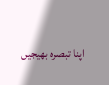اپنا تبصرہ بھیجیں